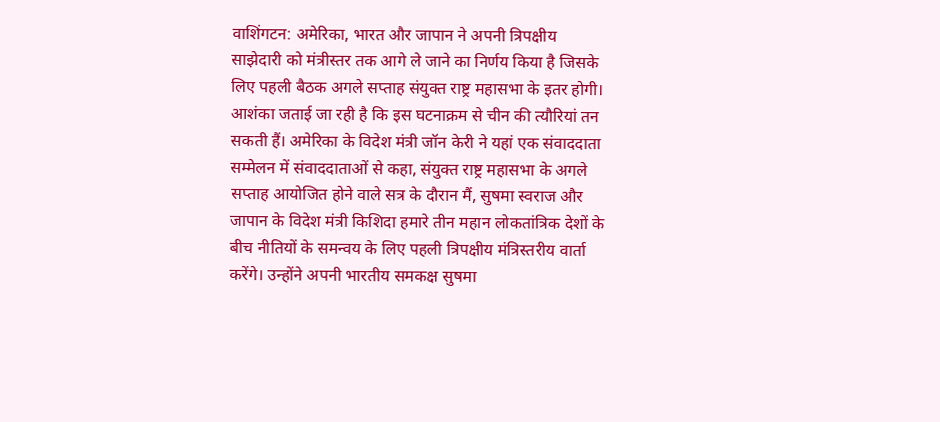वाशिंगटन: अमेरिका, भारत और जापान ने अपनी त्रिपक्षीय साझेदारी को मंत्रीस्तर तक आगे ले जाने का निर्णय किया है जिसके लिए पहली बैठक अगले सप्ताह संयुक्त राष्ट्र महासभा के इतर होगी। आशंका जताई जा रही है कि इस घटनाक्रम से चीन की त्यौरियां तन सकती हैं। अमेरिका के विदेश मंत्री जॉन केरी ने यहां एक संवाददाता सम्मेलन में संवाददाताओं से कहा, संयुक्त राष्ट्र महासभा के अगले सप्ताह आयोजित होने वाले सत्र के दौरान मैं, सुषमा स्वराज और जापान के विदेश मंत्री किशिदा हमारे तीन महान लोकतांत्रिक देशों के बीच नीतियों के समन्वय के लिए पहली त्रिपक्षीय मंत्रिस्तरीय वार्ता करेंगे। उन्होंने अपनी भारतीय समकक्ष सुषमा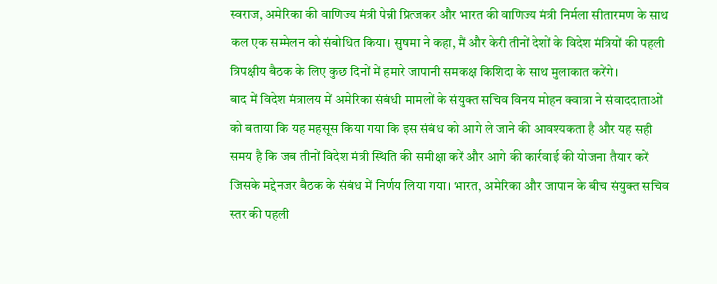स्वराज, अमेरिका की वाणिज्य मंत्री पेन्नी प्रित्जकर और भारत की वाणिज्य मंत्री निर्मला सीतारमण के साथ कल एक सम्मेलन को संबोधित किया। सुषमा ने कहा, मैं और केरी तीनों देशों के विदेश मंत्रियों की पहली त्रिपक्षीय बैठक के लिए कुछ दिनों में हमारे जापानी समकक्ष किशिदा के साथ मुलाकात करेंगे।
बाद में विदेश मंत्रालय में अमेरिका संबंधी मामलों के संयुक्त सचिव विनय मोहन क्वात्रा ने संवाददाताओं को बताया कि यह महसूस किया गया कि इस संबंध को आगे ले जाने की आवश्यकता है और यह सही समय है कि जब तीनों विदेश मंत्री स्थिति की समीक्षा करें और आगे की कार्रवाई की योजना तैयार करें जिसके मद्देनजर बैठक के संबंध में निर्णय लिया गया। भारत, अमेरिका और जापान के बीच संयुक्त सचिव स्तर की पहली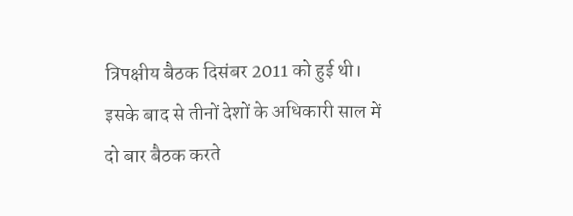त्रिपक्षीय बैठक दिसंबर 2011 को हुई थी। इसके बाद से तीनों देशों के अधिकारी साल में दो बार बैठक करते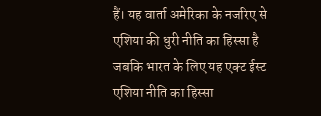हैं। यह वार्ता अमेरिका के नजरिए से एशिया की धुरी नीति का हिस्सा है जबकि भारत के लिए यह एक्ट ईस्ट एशिया नीति का हिस्सा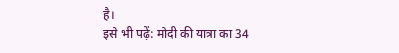है।
इसे भी पढ़ें: मोदी की यात्रा का 34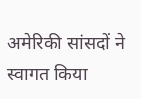अमेरिकी सांसदों ने स्वागत किया